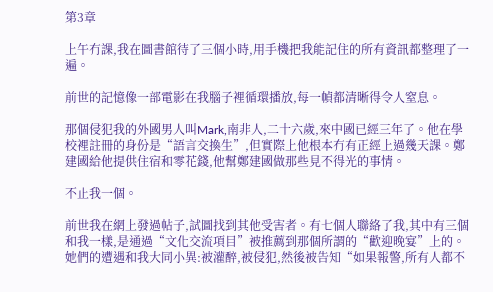第3章

上午冇課,我在圖書館待了三個小時,用手機把我能記住的所有資訊都整理了一遍。

前世的記憶像一部電影在我腦子裡循環播放,每一幀都清晰得令人窒息。

那個侵犯我的外國男人叫Mark,南非人,二十六歲,來中國已經三年了。他在學校裡註冊的身份是“語言交換生”,但實際上他根本冇有正經上過幾天課。鄭建國給他提供住宿和零花錢,他幫鄭建國做那些見不得光的事情。

不止我一個。

前世我在網上發過帖子,試圖找到其他受害者。有七個人聯絡了我,其中有三個和我一樣,是通過“文化交流項目”被推薦到那個所謂的“歡迎晚宴”上的。她們的遭遇和我大同小異:被灌醉,被侵犯,然後被告知“如果報警,所有人都不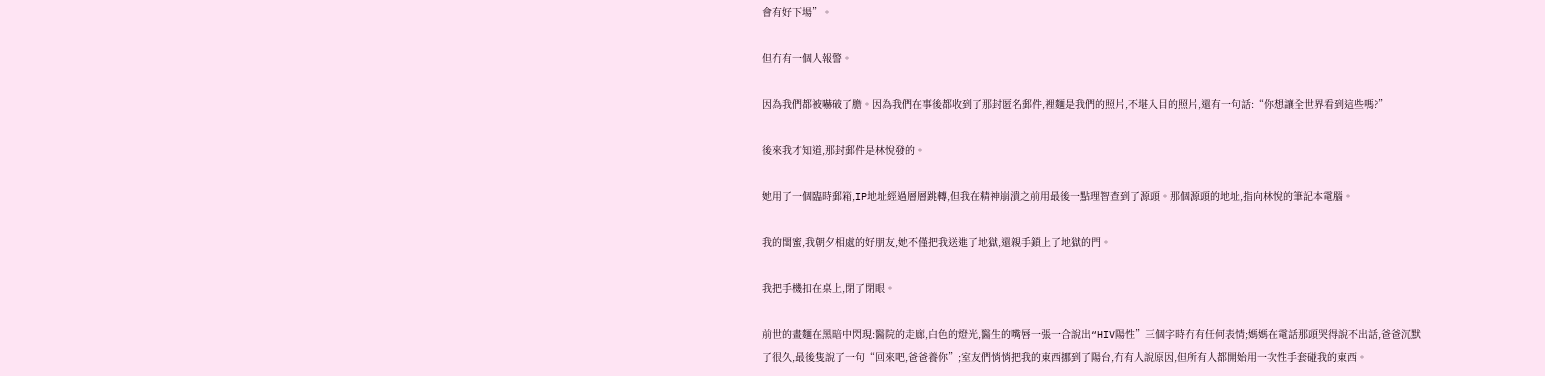會有好下場”。

但冇有一個人報警。

因為我們都被嚇破了膽。因為我們在事後都收到了那封匿名郵件,裡麵是我們的照片,不堪入目的照片,還有一句話:“你想讓全世界看到這些嗎?”

後來我才知道,那封郵件是林悅發的。

她用了一個臨時郵箱,IP地址經過層層跳轉,但我在精神崩潰之前用最後一點理智查到了源頭。那個源頭的地址,指向林悅的筆記本電腦。

我的閨蜜,我朝夕相處的好朋友,她不僅把我送進了地獄,還親手鎖上了地獄的門。

我把手機扣在桌上,閉了閉眼。

前世的畫麵在黑暗中閃現:醫院的走廊,白色的燈光,醫生的嘴唇一張一合說出“HIV陽性”三個字時冇有任何表情;媽媽在電話那頭哭得說不出話,爸爸沉默了很久,最後隻說了一句“回來吧,爸爸養你”;室友們悄悄把我的東西挪到了陽台,冇有人說原因,但所有人都開始用一次性手套碰我的東西。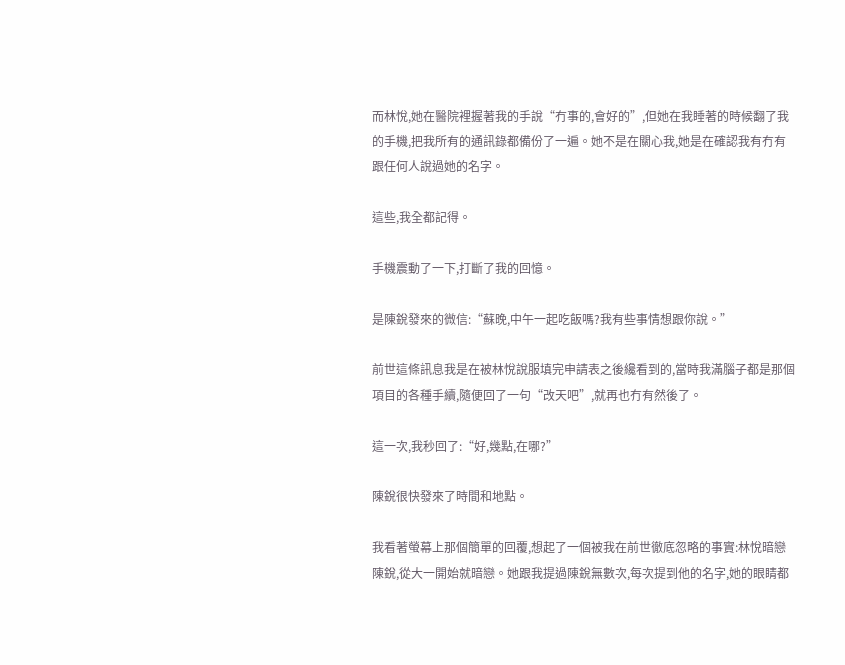而林悅,她在醫院裡握著我的手說“冇事的,會好的”,但她在我睡著的時候翻了我的手機,把我所有的通訊錄都備份了一遍。她不是在關心我,她是在確認我有冇有跟任何人說過她的名字。

這些,我全都記得。

手機震動了一下,打斷了我的回憶。

是陳銳發來的微信:“蘇晚,中午一起吃飯嗎?我有些事情想跟你說。”

前世這條訊息我是在被林悅說服填完申請表之後纔看到的,當時我滿腦子都是那個項目的各種手續,隨便回了一句“改天吧”,就再也冇有然後了。

這一次,我秒回了:“好,幾點,在哪?”

陳銳很快發來了時間和地點。

我看著螢幕上那個簡單的回覆,想起了一個被我在前世徹底忽略的事實:林悅暗戀陳銳,從大一開始就暗戀。她跟我提過陳銳無數次,每次提到他的名字,她的眼睛都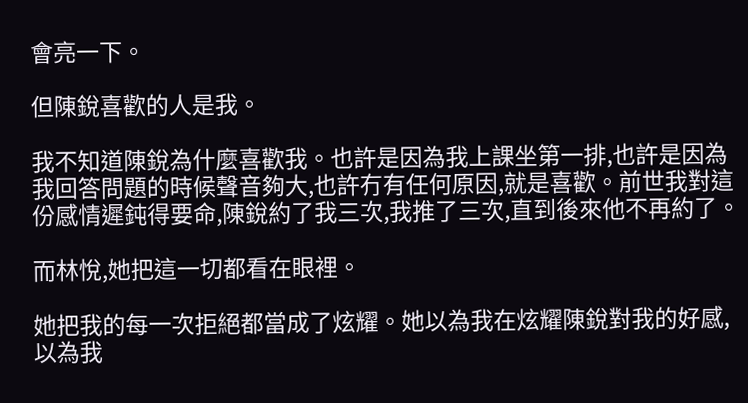會亮一下。

但陳銳喜歡的人是我。

我不知道陳銳為什麼喜歡我。也許是因為我上課坐第一排,也許是因為我回答問題的時候聲音夠大,也許冇有任何原因,就是喜歡。前世我對這份感情遲鈍得要命,陳銳約了我三次,我推了三次,直到後來他不再約了。

而林悅,她把這一切都看在眼裡。

她把我的每一次拒絕都當成了炫耀。她以為我在炫耀陳銳對我的好感,以為我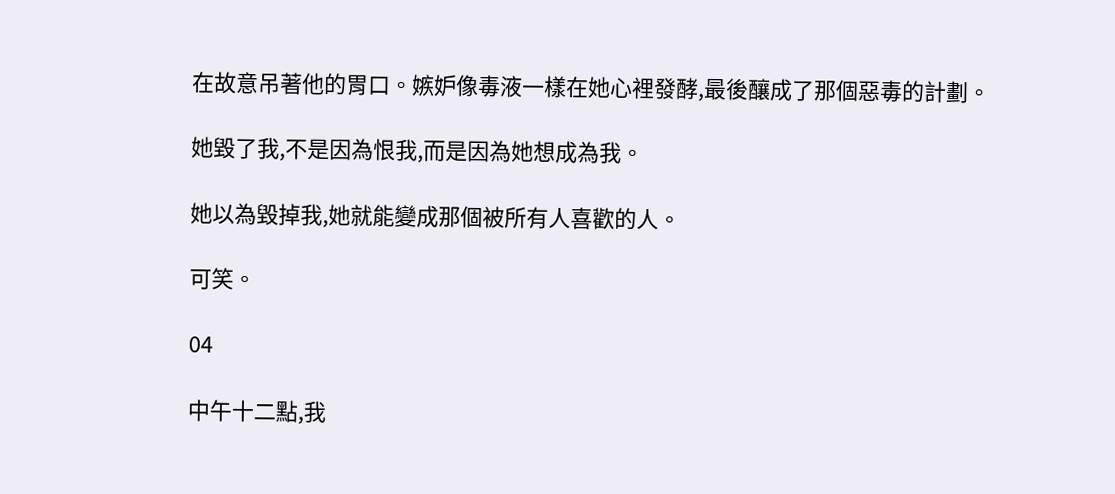在故意吊著他的胃口。嫉妒像毒液一樣在她心裡發酵,最後釀成了那個惡毒的計劃。

她毀了我,不是因為恨我,而是因為她想成為我。

她以為毀掉我,她就能變成那個被所有人喜歡的人。

可笑。

04

中午十二點,我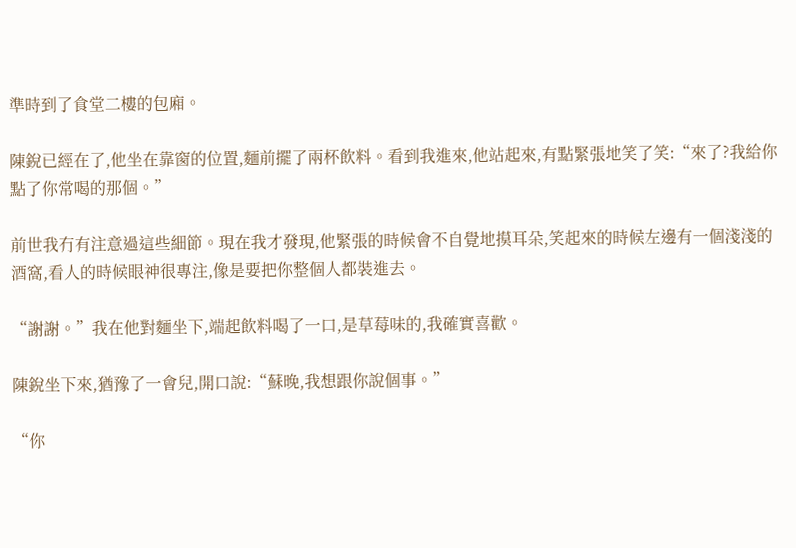準時到了食堂二樓的包廂。

陳銳已經在了,他坐在靠窗的位置,麵前擺了兩杯飲料。看到我進來,他站起來,有點緊張地笑了笑:“來了?我給你點了你常喝的那個。”

前世我冇有注意過這些細節。現在我才發現,他緊張的時候會不自覺地摸耳朵,笑起來的時候左邊有一個淺淺的酒窩,看人的時候眼神很專注,像是要把你整個人都裝進去。

“謝謝。”我在他對麵坐下,端起飲料喝了一口,是草莓味的,我確實喜歡。

陳銳坐下來,猶豫了一會兒,開口說:“蘇晚,我想跟你說個事。”

“你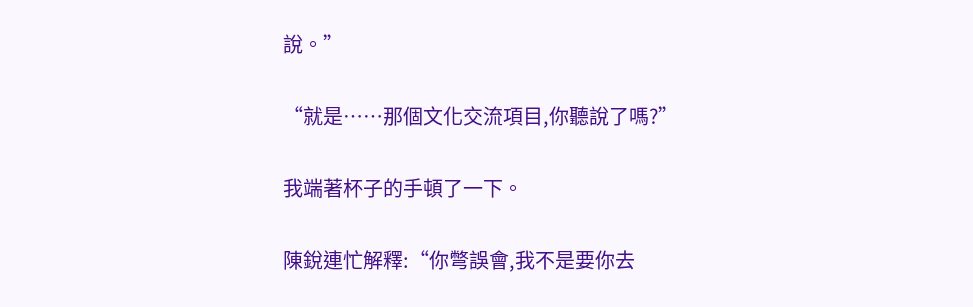說。”

“就是……那個文化交流項目,你聽說了嗎?”

我端著杯子的手頓了一下。

陳銳連忙解釋:“你彆誤會,我不是要你去